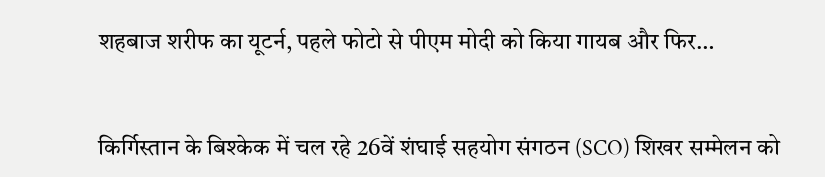शहबाज शरीफ का यूटर्न, पहले फोटो से पीएम मोदी को किया गायब और फिर…


किर्गिस्तान के बिश्केक में चल रहे 26वें शंघाई सहयोग संगठन (SCO) शिखर सम्मेलन को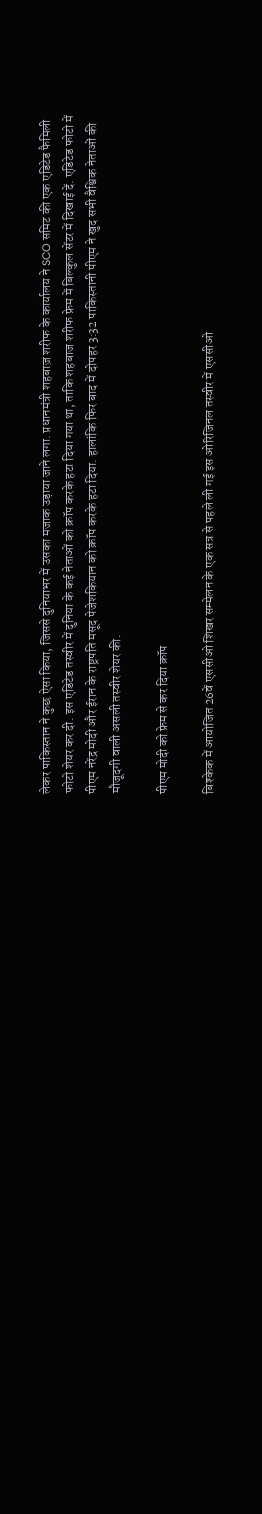लेकर पाकिस्तान ने कुछ ऐसा किया, जिससे दुनियाभर में उसका मजाक उड़ाया जाने लगा. प्रधानमंत्री शहबाज़ शरीफ के कार्यालय ने SCO समिट की एक एडिटेड फैमिली फोटो शेयर कर दी. इस एडिटेड तस्वीर में दुनिया के कई नेताओं को क्रॉप करके हटा दिया गया था, ताकि शहबाज शरीफ फ्रेम में बिल्कुल सेंटर में दिखाई दें. एडिटेड फोटो में पीएम नरेंद्र मोदी और ईरान के राष्ट्रपति मसूद पेजेशकियान को क्रॉप करके हटा दिया. हालांकि फिर बाद में दोपहर 3:32 पाकिस्तानी पीएम ने खुद सभी वैश्विक नेताओं की मौजूदगी वाली असली तस्वीर शेयर की.

पीएम मोदी को फ्रेम से कर दिया क्रॉप

बिश्केक में आयोजित 26वें एससीओ शिखर सम्मेलन के एक सत्र से पहले ली गई इस ओरिजिनल तस्वीर में एससीओ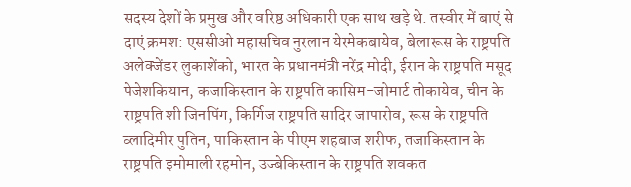सदस्य देशों के प्रमुख और वरिष्ठ अधिकारी एक साथ खड़े थे. तस्वीर में बाएं से दाएं क्रमश: एससीओ महासचिव नुरलान येरमेकबायेव, बेलारूस के राष्ट्रपति अलेक्जेंडर लुकाशेंको, भारत के प्रधानमंत्री नरेंद्र मोदी, ईरान के राष्ट्रपति मसूद पेजेशकियान, कजाकिस्तान के राष्ट्रपति कासिम-जोमार्ट तोकायेव, चीन के राष्ट्रपति शी जिनपिंग, किर्गिज राष्ट्रपति सादिर जापारोव, रूस के राष्ट्रपति व्लादिमीर पुतिन, पाकिस्तान के पीएम शहबाज शरीफ, तजाकिस्तान के राष्ट्रपति इमोमाली रहमोन, उज्बेकिस्तान के राष्ट्रपति शवकत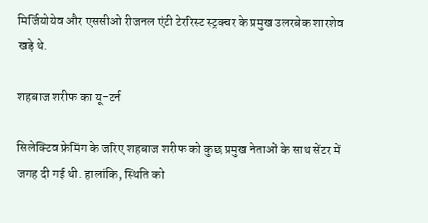मिर्जियोयेव और एससीओ रीजनल एंटी टेररिस्ट स्ट्रक्चर के प्रमुख उलरबेक शारशेव खड़े थे.

शहबाज शरीफ का यू-टर्न

सिलेक्टिव फ्रेमिंग के जरिए शहबाज शरीफ को कुछ प्रमुख नेताओं के साथ सेंटर में जगह दी गई थी. हालांकि, स्थिति को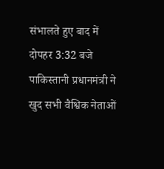संभालते हुए बाद में दोपहर 3:32 बजे पाकिस्तानी प्रधानमंत्री ने खुद सभी वैश्विक नेताओं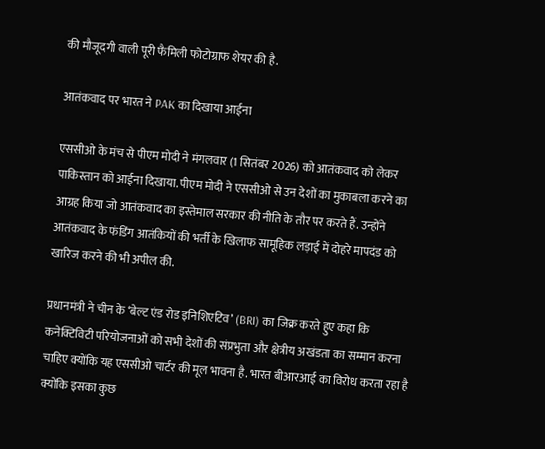की मौजूदगी वाली पूरी फैमिली फोटोग्राफ शेयर की है.

आतंकवाद पर भारत ने PAK का दिखाया आईना

एससीओ के मंच से पीएम मोदी ने मंगलवार (1 सितंबर 2026) को आतंकवाद को लेकर पाकिस्तान को आईना दिखाया. पीएम मोदी ने एससीओ से उन देशों का मुकाबला करने का आग्रह किया जो आतंकवाद का इस्तेमाल सरकार की नीति के तौर पर करते हैं. उन्होंने आतंकवाद के फंडिंग आतंकियों की भर्ती के खिलाफ सामूहिक लड़ाई में दोहरे मापदंड को खारिज करने की भी अपील की.

प्रधानमंत्री ने चीन के ‘बेल्ट एंड रोड इनिशिएटिव’ (BRI) का जिक्र करते हुए कहा कि कनेक्टिविटी परियोजनाओं को सभी देशों की संप्रभुता और क्षेत्रीय अखंडता का सम्मान करना चाहिए क्योंकि यह एससीओ चार्टर की मूल भावना है. भारत बीआरआई का विरोध करता रहा है क्योंकि इसका कुछ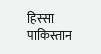हिस्सा पाकिस्तान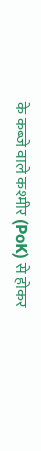के कब्जे वाले कश्मीर (PoK) से होकर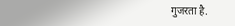गुजरता है.